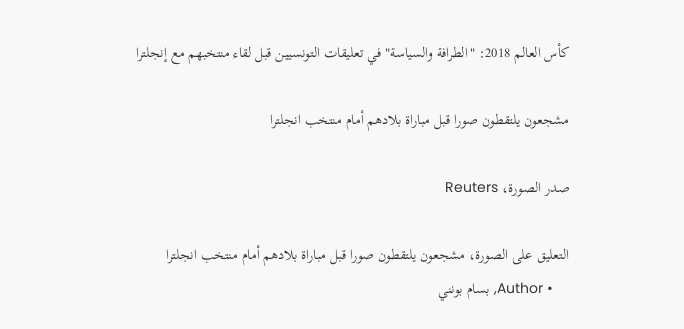كأس العالم 2018: "الطرافة والسياسة" في تعليقات التونسيين قبل لقاء منتخبهم مع إنجلترا

مشجعون يلتقطون صورا قبل مباراة بلادهم أمام منتخب انجلترا

صدر الصورة، Reuters

التعليق على الصورة، مشجعون يلتقطون صورا قبل مباراة بلادهم أمام منتخب انجلترا
    • Author, بسام بونني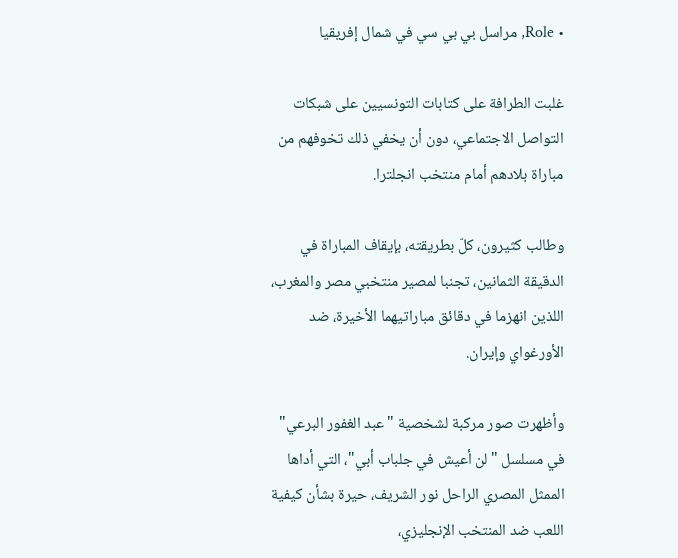• Role, مراسل بي بي سي في شمال إفريقيا

غلبت الطرافة على كتابات التونسيين على شبكات التواصل الاجتماعي، دون أن يخفي ذلك تخوفهم من مباراة بلادهم أمام منتخب انجلترا.

وطالب كثيرون، كلّ بطريقته، بإيقاف المباراة في الدقيقة الثمانين، تجنبا لمصير منتخبي مصر والمغرب، اللذين انهزما في دقائق مباراتيهما الأخيرة، ضد الأورغواي وإيران.

وأظهرت صور مركبة لشخصية "عبد الغفور البرعي" في مسلسل "لن أعيش في جلباب أبي"، التي أداها الممثل المصري الراحل نور الشريف، حيرة بشأن كيفية اللعب ضد المنتخب الإنجليزي،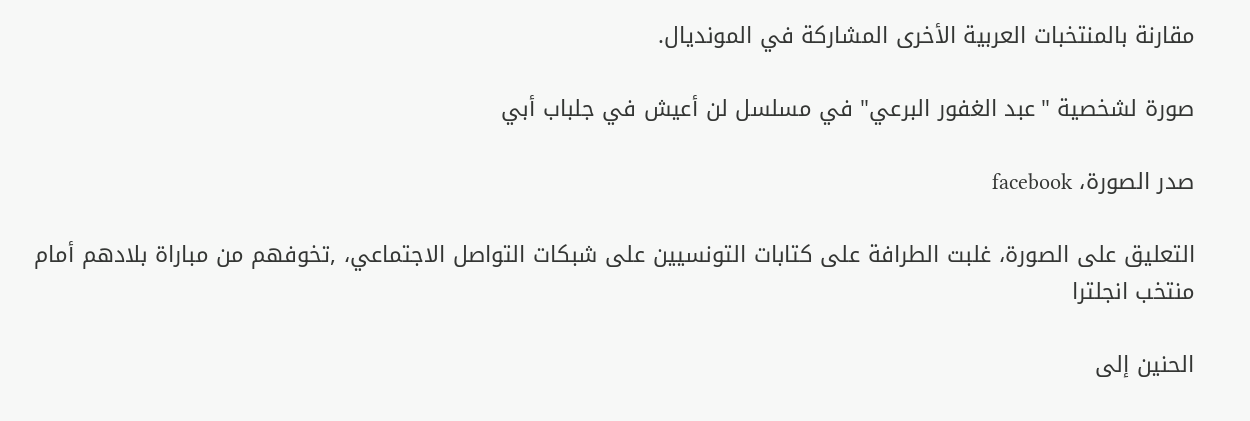مقارنة بالمنتخبات العربية الأخرى المشاركة في المونديال.

صورة لشخصية "عبد الغفور البرعي" في مسلسل لن أعيش في جلباب أبي

صدر الصورة، facebook

التعليق على الصورة، غلبت الطرافة على كتابات التونسيين على شبكات التواصل الاجتماعي، ,تخوفهم من مباراة بلادهم أمام منتخب انجلترا

الحنين إلى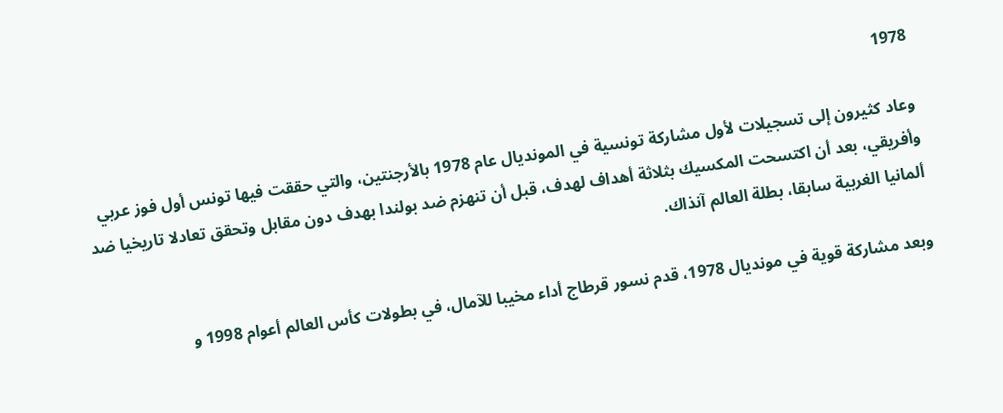1978

وعاد كثيرون إلى تسجيلات لأول مشاركة تونسية في المونديال عام 1978 بالأرجنتين، والتي حققت فيها تونس أول فوز عربي وأفريقي، بعد أن اكتسحت المكسيك بثلاثة أهداف لهدف، قبل أن تنهزم ضد بولندا بهدف دون مقابل وتحقق تعادلا تاريخيا ضد ألمانيا الغربية سابقا، بطلة العالم آنذاك.

وبعد مشاركة قوية في مونديال 1978، قدم نسور قرطاج أداء مخيبا للآمال، في بطولات كأس العالم أعوام 1998 و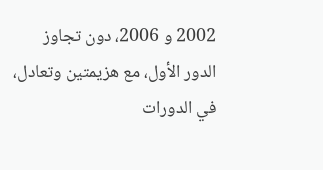2002 و 2006، دون تجاوز الدور الأول، مع هزيمتين وتعادل، في الدورات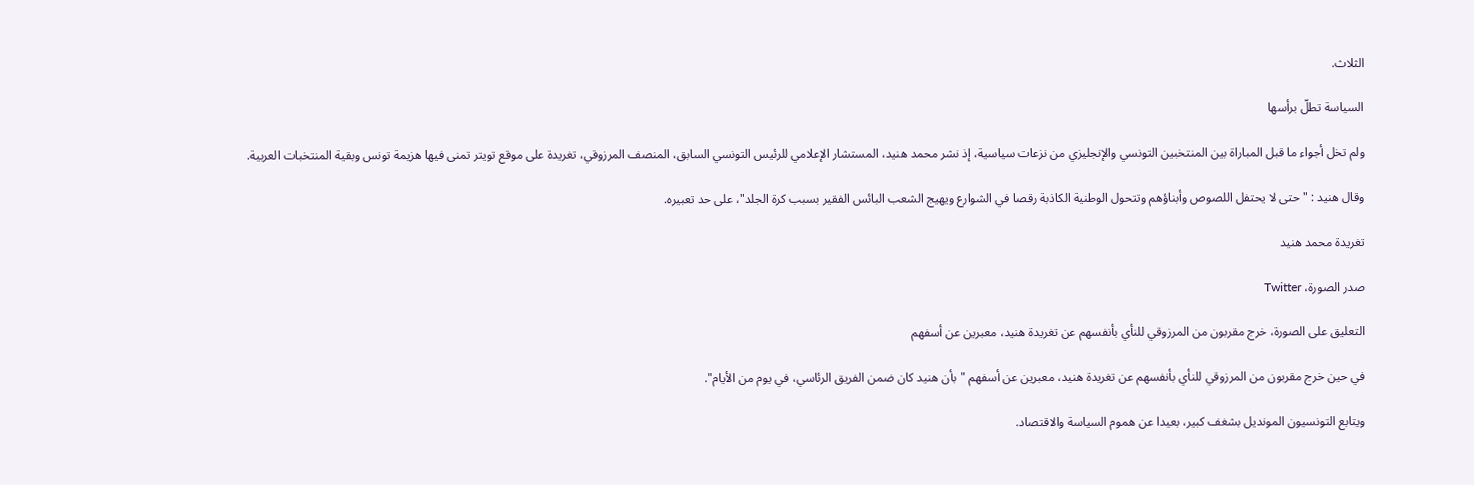الثلاث.

السياسة تطلّ برأسها

ولم تخل أجواء ما قبل المباراة بين المنتخبين التونسي والإنجليزي من نزعات سياسية، إذ نشر محمد هنيد، المستشار الإعلامي للرئيس التونسي السابق، المنصف المرزوقي، تغريدة على موقع تويتر تمنى فيها هزيمة تونس وبقية المنتخبات العربية.

وقال هنيد : "حتى لا يحتفل اللصوص وأبناؤهم وتتحول الوطنية الكاذبة رقصا في الشوارع ويهيج الشعب البائس الفقير بسبب كرة الجلد"، على حد تعبيره.

تغريدة محمد هنيد

صدر الصورة، Twitter

التعليق على الصورة، خرج مقربون من المرزوقي للنأي بأنفسهم عن تغريدة هنيد، معبرين عن أسفهم

في حين خرج مقربون من المرزوقي للنأي بأنفسهم عن تغريدة هنيد، معبرين عن أسفهم "بأن هنيد كان ضمن الفريق الرئاسي، في يوم من الأيام".

ويتابع التونسيون المونديل بشغف كبير، بعيدا عن هموم السياسة والاقتصاد.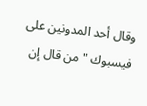وقال أحد المدونين على فيسبوك "من قال إن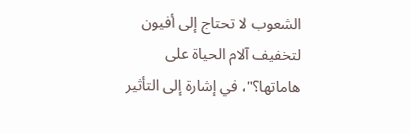الشعوب لا تحتاج إلى أفيون لتخفيف آلام الحياة على هاماتها؟"، في إشارة إلى التأثير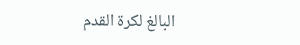البالغ لكرة القدم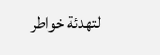لتهدئة خواطر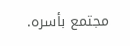مجتمع بأسره.